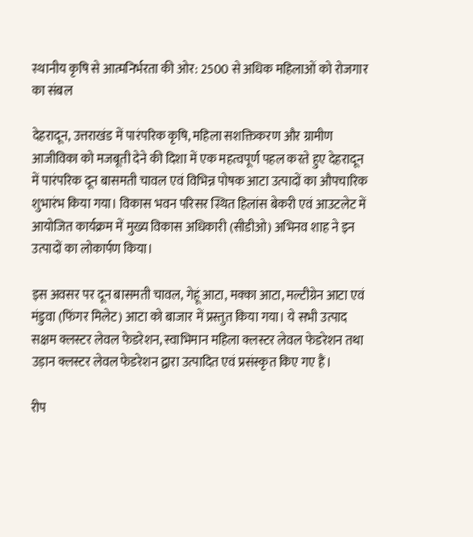स्थानीय कृषि से आत्मनिर्भरता की ओर: 2500 से अधिक महिलाओं को रोजगार का संबल

देहरादून, उत्तराखंड में पारंपरिक कृषि, महिला सशक्तिकरण और ग्रामीण आजीविका को मजबूती देने की दिशा में एक महत्वपूर्ण पहल करते हुए देहरादून में पारंपरिक दून बासमती चावल एवं विभिन्न पोषक आटा उत्पादों का औपचारिक शुभारंभ किया गया। विकास भवन परिसर स्थित हिलांस बेकरी एवं आउटलेट में आयोजित कार्यक्रम में मुख्य विकास अधिकारी (सीडीओ) अभिनव शाह ने इन उत्पादों का लोकार्पण किया।

इस अवसर पर दून बासमती चावल, गेहूं आटा, मक्का आटा, मल्टीग्रेन आटा एवं मंडुवा (फिंगर मिलेट) आटा को बाजार में प्रस्तुत किया गया। ये सभी उत्पाद सक्षम क्लस्टर लेवल फेडरेशन, स्वाभिमान महिला क्लस्टर लेवल फेडरेशन तथा उड़ान क्लस्टर लेवल फेडरेशन द्वारा उत्पादित एवं प्रसंस्कृत किए गए हैं।

रीप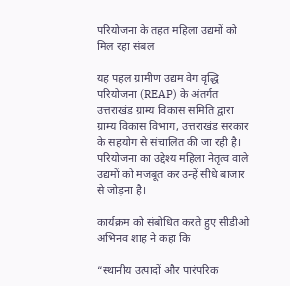परियोजना के तहत महिला उद्यमों को मिल रहा संबल

यह पहल ग्रामीण उद्यम वेग वृद्धि परियोजना (REAP) के अंतर्गत उत्तराखंड ग्राम्य विकास समिति द्वारा ग्राम्य विकास विभाग, उत्तराखंड सरकार के सहयोग से संचालित की जा रही है। परियोजना का उद्देश्य महिला नेतृत्व वाले उद्यमों को मजबूत कर उन्हें सीधे बाजार से जोड़ना है।

कार्यक्रम को संबोधित करते हुए सीडीओ अभिनव शाह ने कहा कि

“स्थानीय उत्पादों और पारंपरिक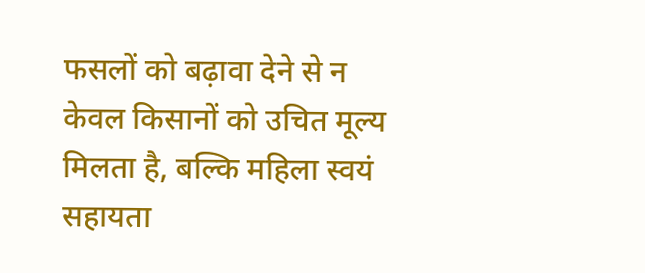फसलों को बढ़ावा देने से न केवल किसानों को उचित मूल्य मिलता है, बल्कि महिला स्वयं सहायता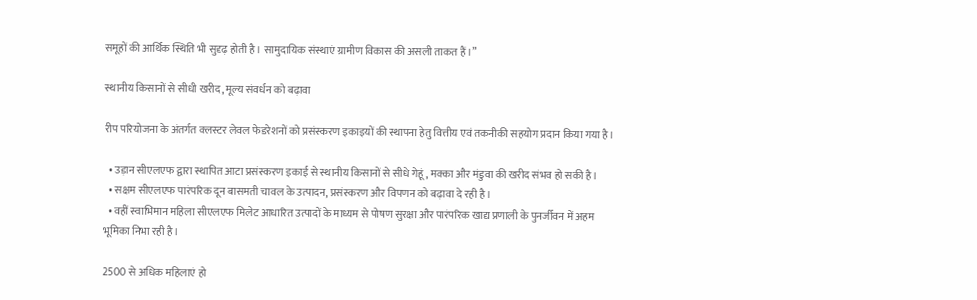समूहों की आर्थिक स्थिति भी सुदृढ़ होती है। सामुदायिक संस्थाएं ग्रामीण विकास की असली ताकत हैं।”

स्थानीय किसानों से सीधी खरीद, मूल्य संवर्धन को बढ़ावा

रीप परियोजना के अंतर्गत क्लस्टर लेवल फेडरेशनों को प्रसंस्करण इकाइयों की स्थापना हेतु वित्तीय एवं तकनीकी सहयोग प्रदान किया गया है।

  • उड़ान सीएलएफ द्वारा स्थापित आटा प्रसंस्करण इकाई से स्थानीय किसानों से सीधे गेहूं, मक्का और मंडुवा की खरीद संभव हो सकी है।
  • सक्षम सीएलएफ पारंपरिक दून बासमती चावल के उत्पादन, प्रसंस्करण और विपणन को बढ़ावा दे रही है।
  • वहीं स्वाभिमान महिला सीएलएफ मिलेट आधारित उत्पादों के माध्यम से पोषण सुरक्षा और पारंपरिक खाद्य प्रणाली के पुनर्जीवन में अहम भूमिका निभा रही है।

2500 से अधिक महिलाएं हो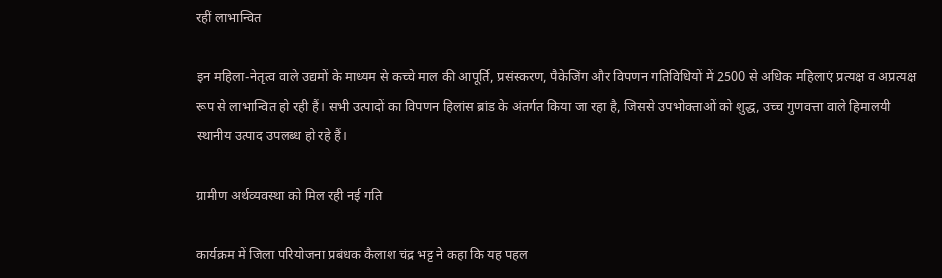रहीं लाभान्वित

इन महिला-नेतृत्व वाले उद्यमों के माध्यम से कच्चे माल की आपूर्ति, प्रसंस्करण, पैकेजिंग और विपणन गतिविधियों में 2500 से अधिक महिलाएं प्रत्यक्ष व अप्रत्यक्ष रूप से लाभान्वित हो रही हैं। सभी उत्पादों का विपणन हिलांस ब्रांड के अंतर्गत किया जा रहा है, जिससे उपभोक्ताओं को शुद्ध, उच्च गुणवत्ता वाले हिमालयी स्थानीय उत्पाद उपलब्ध हो रहे हैं।

ग्रामीण अर्थव्यवस्था को मिल रही नई गति

कार्यक्रम में जिला परियोजना प्रबंधक कैलाश चंद्र भट्ट ने कहा कि यह पहल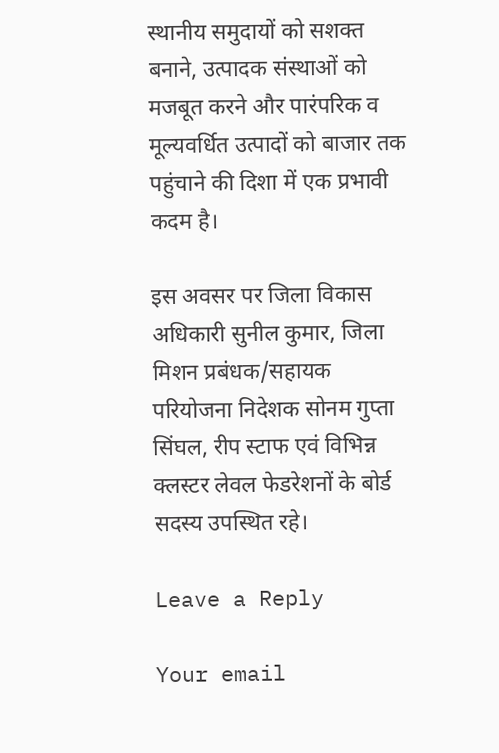स्थानीय समुदायों को सशक्त बनाने, उत्पादक संस्थाओं को मजबूत करने और पारंपरिक व मूल्यवर्धित उत्पादों को बाजार तक पहुंचाने की दिशा में एक प्रभावी कदम है।

इस अवसर पर जिला विकास अधिकारी सुनील कुमार, जिला मिशन प्रबंधक/सहायक परियोजना निदेशक सोनम गुप्ता सिंघल, रीप स्टाफ एवं विभिन्न क्लस्टर लेवल फेडरेशनों के बोर्ड सदस्य उपस्थित रहे।

Leave a Reply

Your email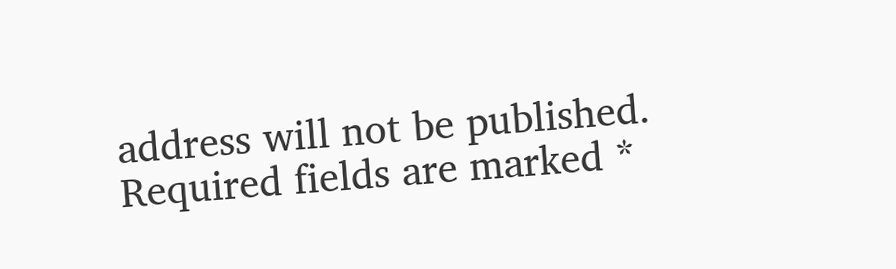address will not be published. Required fields are marked *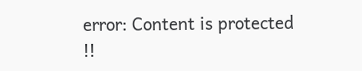error: Content is protected !!